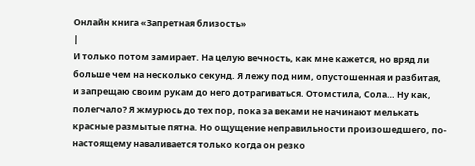Онлайн книга «Запретная близость»
|
И только потом замирает. На целую вечность, как мне кажется, но вряд ли больше чем на несколько секунд. Я лежу под ним, опустошенная и разбитая, и запрещаю своим рукам до него дотрагиваться. Отомстила, Сола… Ну как, полегчало? Я жмурюсь до тех пор, пока за веками не начинают мелькать красные размытые пятна. Но ощущение неправильности произошедшего, по-настоящему наваливается только когда он резко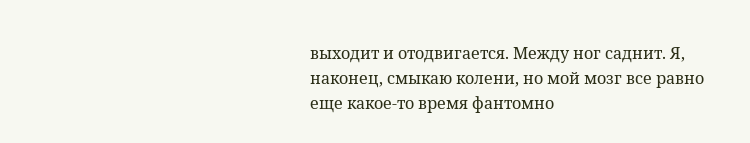выходит и отодвигается. Между ног саднит. Я, наконец, смыкаю колени, но мой мозг все равно еще какое-то время фантомно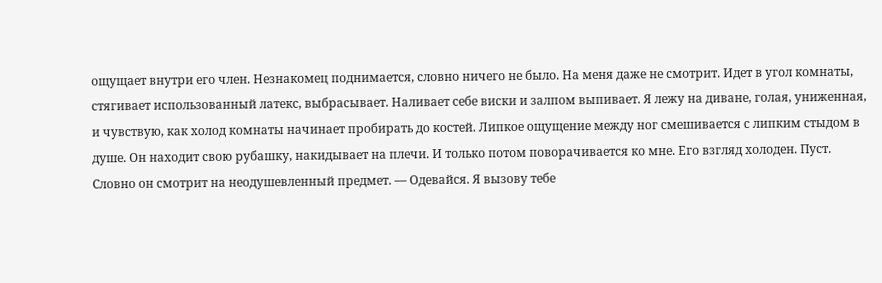ощущает внутри его член. Незнакомец поднимается, словно ничего не было. На меня даже не смотрит. Идет в угол комнаты, стягивает использованный латекс, выбрасывает. Наливает себе виски и залпом выпивает. Я лежу на диване, голая, униженная, и чувствую, как холод комнаты начинает пробирать до костей. Липкое ощущение между ног смешивается с липким стыдом в душе. Он находит свою рубашку, накидывает на плечи. И только потом поворачивается ко мне. Его взгляд холоден. Пуст. Словно он смотрит на неодушевленный предмет. — Одевайся. Я вызову тебе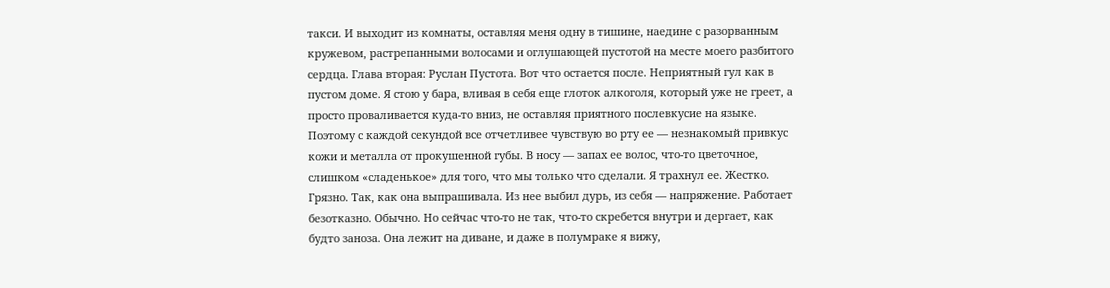такси. И выходит из комнаты, оставляя меня одну в тишине, наедине с разорванным кружевом, растрепанными волосами и оглушающей пустотой на месте моего разбитого сердца. Глава вторая: Руслан Пустота. Вот что остается после. Неприятный гул как в пустом доме. Я стою у бара, вливая в себя еще глоток алкоголя, который уже не греет, а просто проваливается куда-то вниз, не оставляя приятного послевкусие на языке. Поэтому с каждой секундой все отчетливее чувствую во рту ее — незнакомый привкус кожи и металла от прокушенной губы. В носу — запах ее волос, что-то цветочное, слишком «сладенькое» для того, что мы только что сделали. Я трахнул ее. Жестко. Грязно. Так, как она выпрашивала. Из нее выбил дурь, из себя — напряжение. Работает безотказно. Обычно. Но сейчас что-то не так, что-то скребется внутри и дергает, как будто заноза. Она лежит на диване, и даже в полумраке я вижу,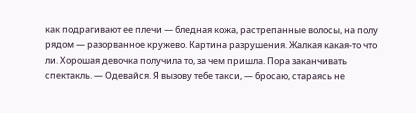как подрагивают ее плечи — бледная кожа, растрепанные волосы, на полу рядом — разорванное кружево. Картина разрушения. Жалкая какая-то что ли. Хорошая девочка получила то, за чем пришла. Пора заканчивать спектакль. — Одевайся. Я вызову тебе такси, — бросаю, стараясь не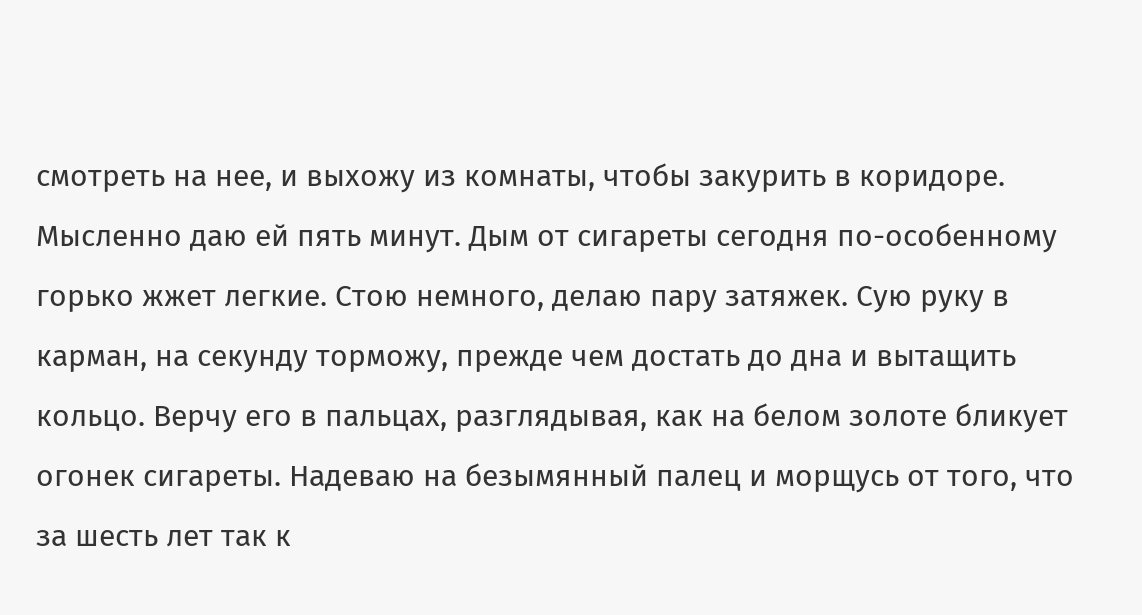смотреть на нее, и выхожу из комнаты, чтобы закурить в коридоре. Мысленно даю ей пять минут. Дым от сигареты сегодня по-особенному горько жжет легкие. Стою немного, делаю пару затяжек. Сую руку в карман, на секунду торможу, прежде чем достать до дна и вытащить кольцо. Верчу его в пальцах, разглядывая, как на белом золоте бликует огонек сигареты. Надеваю на безымянный палец и морщусь от того, что за шесть лет так к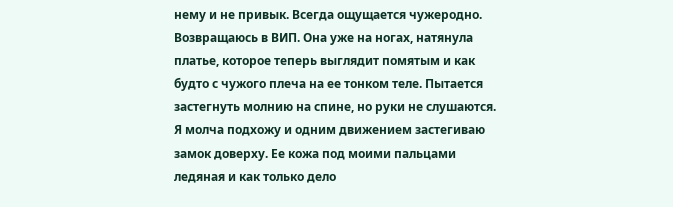нему и не привык. Всегда ощущается чужеродно. Возвращаюсь в ВИП. Она уже на ногах, натянула платье, которое теперь выглядит помятым и как будто с чужого плеча на ее тонком теле. Пытается застегнуть молнию на спине, но руки не слушаются. Я молча подхожу и одним движением застегиваю замок доверху. Ее кожа под моими пальцами ледяная и как только дело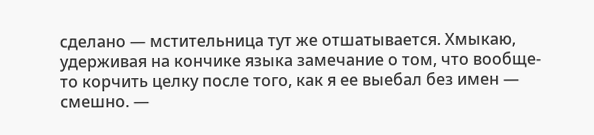сделано — мстительница тут же отшатывается. Хмыкаю, удерживая на кончике языка замечание о том, что вообще-то корчить целку после того, как я ее выебал без имен — смешно. —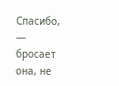Спасибо, — бросает она, не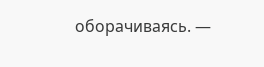оборачиваясь. —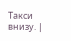Такси внизу. |